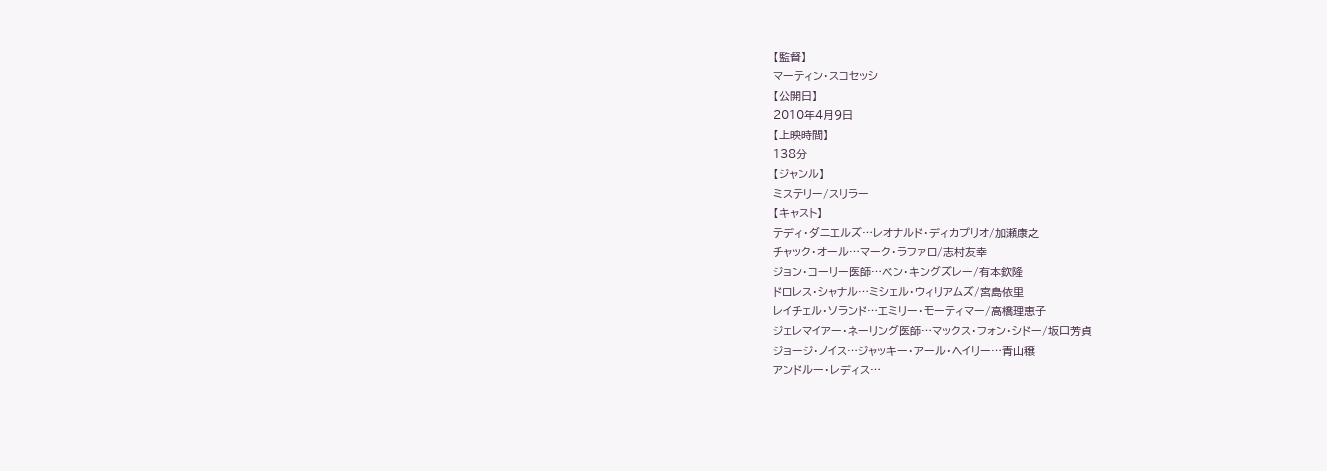【監督】
マーティン・スコセッシ
【公開日】
2010年4月9日
【上映時間】
138分
【ジャンル】
ミステリー/スリラー
【キャスト】
テディ・ダニエルズ…レオナルド・ディカプリオ/加瀬康之
チャック・オール…マーク・ラファロ/志村友幸
ジョン・コーリー医師…ベン・キングズレー/有本欽隆
ドロレス・シャナル…ミシェル・ウィリアムズ/宮島依里
レイチェル・ソランド…エミリー・モーティマー/高橋理恵子
ジェレマイアー・ネーリング医師…マックス・フォン・シドー/坂口芳貞
ジョージ・ノイス…ジャッキー・アール・ヘイリー…青山穣
アンドルー・レディス…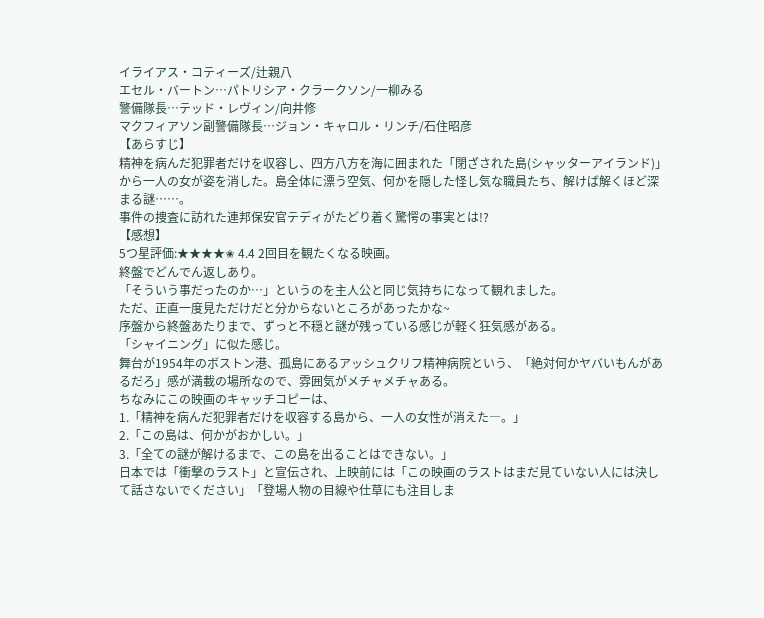イライアス・コティーズ/辻親八
エセル・バートン…パトリシア・クラークソン/一柳みる
警備隊長…テッド・レヴィン/向井修
マクフィアソン副警備隊長…ジョン・キャロル・リンチ/石住昭彦
【あらすじ】
精神を病んだ犯罪者だけを収容し、四方八方を海に囲まれた「閉ざされた島(シャッターアイランド)」から一人の女が姿を消した。島全体に漂う空気、何かを隠した怪し気な職員たち、解けば解くほど深まる謎……。
事件の捜査に訪れた連邦保安官テディがたどり着く驚愕の事実とは!?
【感想】
5つ星評価:★★★★✬ 4.4 2回目を観たくなる映画。
終盤でどんでん返しあり。
「そういう事だったのか…」というのを主人公と同じ気持ちになって観れました。
ただ、正直一度見ただけだと分からないところがあったかな~
序盤から終盤あたりまで、ずっと不穏と謎が残っている感じが軽く狂気感がある。
「シャイニング」に似た感じ。
舞台が1954年のボストン港、孤島にあるアッシュクリフ精神病院という、「絶対何かヤバいもんがあるだろ」感が満載の場所なので、雰囲気がメチャメチャある。
ちなみにこの映画のキャッチコピーは、
1.「精神を病んだ犯罪者だけを収容する島から、一人の女性が消えた―。」
2.「この島は、何かがおかしい。」
3.「全ての謎が解けるまで、この島を出ることはできない。」
日本では「衝撃のラスト」と宣伝され、上映前には「この映画のラストはまだ見ていない人には決して話さないでください」「登場人物の目線や仕草にも注目しま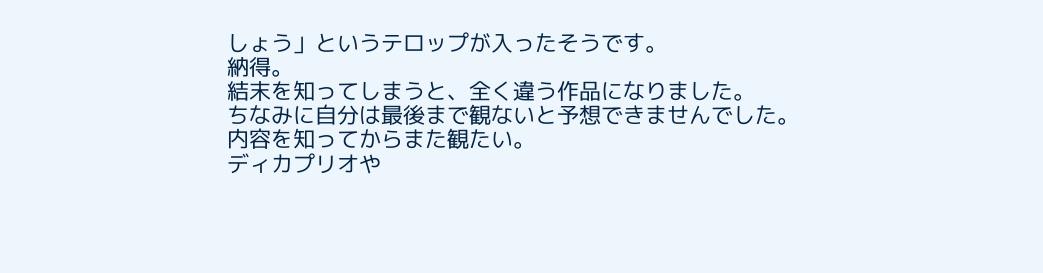しょう」というテロップが入ったそうです。
納得。
結末を知ってしまうと、全く違う作品になりました。
ちなみに自分は最後まで観ないと予想できませんでした。
内容を知ってからまた観たい。
ディカプリオや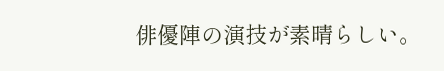俳優陣の演技が素晴らしい。